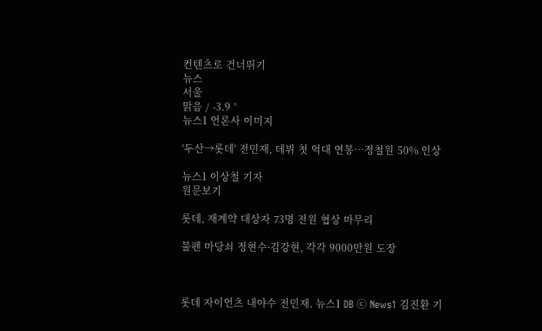컨텐츠로 건너뛰기
뉴스
서울
맑음 / -3.9 °
뉴스1 언론사 이미지

'두산→롯데' 전민재, 데뷔 첫 억대 연봉…정철원 50% 인상

뉴스1 이상철 기자
원문보기

롯데, 재계약 대상자 73명 전원 협상 마무리

불펜 마당쇠 정현수·김강현, 각각 9000만원 도장



롯데 자이언츠 내야수 전민재. 뉴스1 DB ⓒ News1 김진환 기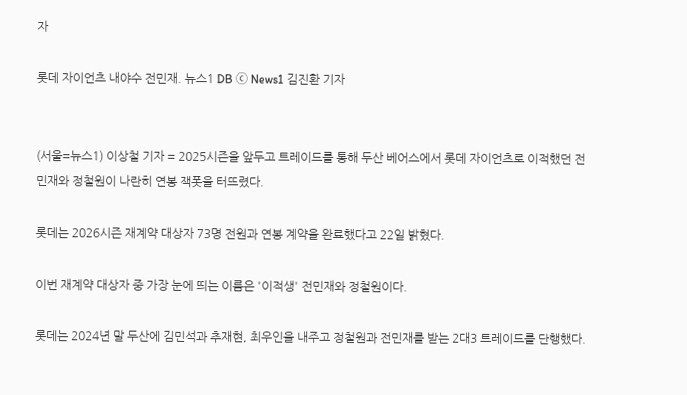자

롯데 자이언츠 내야수 전민재. 뉴스1 DB ⓒ News1 김진환 기자


(서울=뉴스1) 이상철 기자 = 2025시즌을 앞두고 트레이드를 통해 두산 베어스에서 롯데 자이언츠로 이적했던 전민재와 정철원이 나란히 연봉 잭폿을 터뜨렸다.

롯데는 2026시즌 재계약 대상자 73명 전원과 연봉 계약을 완료했다고 22일 밝혔다.

이번 재계약 대상자 중 가장 눈에 띄는 이름은 '이적생' 전민재와 정철원이다.

롯데는 2024년 말 두산에 김민석과 추재현, 최우인을 내주고 정철원과 전민재를 받는 2대3 트레이드를 단행했다.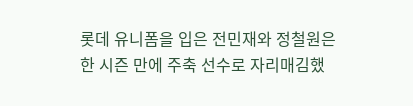롯데 유니폼을 입은 전민재와 정철원은 한 시즌 만에 주축 선수로 자리매김했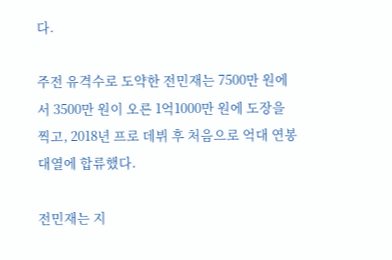다.

주전 유격수로 도약한 전민재는 7500만 원에서 3500만 원이 오른 1억1000만 원에 도장을 찍고, 2018년 프로 데뷔 후 처음으로 억대 연봉 대열에 합류했다.

전민재는 지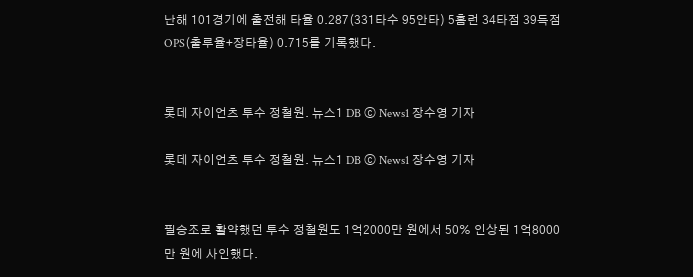난해 101경기에 출전해 타율 0.287(331타수 95안타) 5홈런 34타점 39득점 OPS(출루율+장타율) 0.715를 기록했다.


롯데 자이언츠 투수 정철원. 뉴스1 DB ⓒ News1 장수영 기자

롯데 자이언츠 투수 정철원. 뉴스1 DB ⓒ News1 장수영 기자


필승조로 활약했던 투수 정철원도 1억2000만 원에서 50% 인상된 1억8000만 원에 사인했다.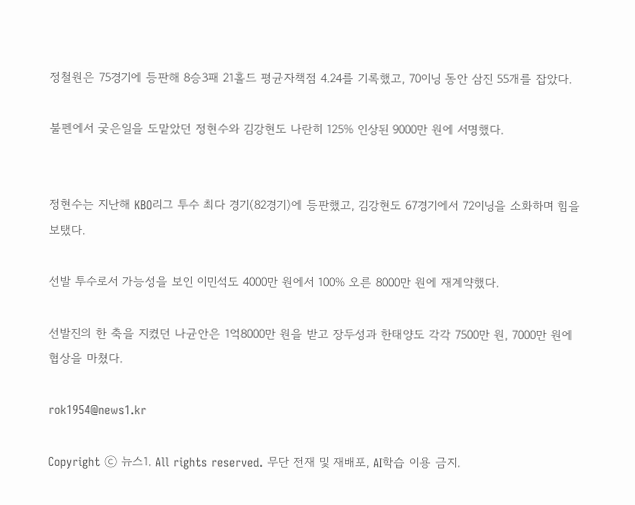정철원은 75경기에 등판해 8승3패 21홀드 평균자책점 4.24를 기록했고, 70이닝 동안 삼진 55개를 잡았다.

불펜에서 궂은일을 도맡았던 정현수와 김강현도 나란히 125% 인상된 9000만 원에 서명했다.


정현수는 지난해 KBO리그 투수 최다 경기(82경기)에 등판했고, 김강현도 67경기에서 72이닝을 소화하며 힘을 보탰다.

선발 투수로서 가능성을 보인 이민석도 4000만 원에서 100% 오른 8000만 원에 재계약했다.

선발진의 한 축을 지켰던 나균안은 1억8000만 원을 받고 장두성과 한태양도 각각 7500만 원, 7000만 원에 협상을 마쳤다.

rok1954@news1.kr

Copyright ⓒ 뉴스1. All rights reserved. 무단 전재 및 재배포, AI학습 이용 금지.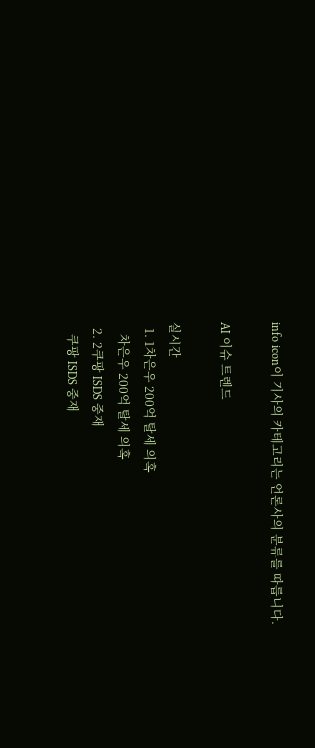info icon이 기사의 카테고리는 언론사의 분류를 따릅니다.

AI 이슈 트렌드

실시간
  1. 1차은우 200억 탈세 의혹
    차은우 200억 탈세 의혹
  2. 2쿠팡 ISDS 중재
    쿠팡 ISDS 중재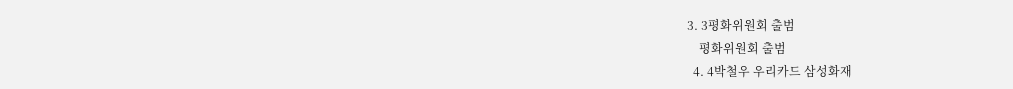3. 3평화위원회 출범
    평화위원회 출범
  4. 4박철우 우리카드 삼성화재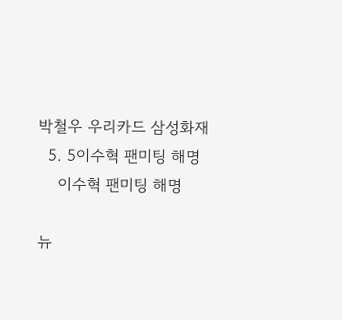박철우 우리카드 삼성화재
  5. 5이수혁 팬미팅 해명
    이수혁 팬미팅 해명

뉴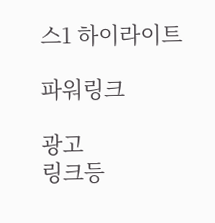스1 하이라이트

파워링크

광고
링크등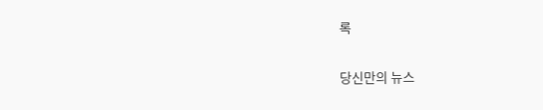록

당신만의 뉴스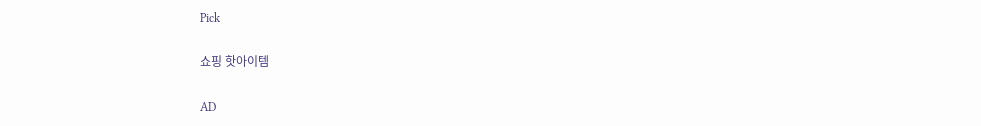Pick

쇼핑 핫아이템

AD